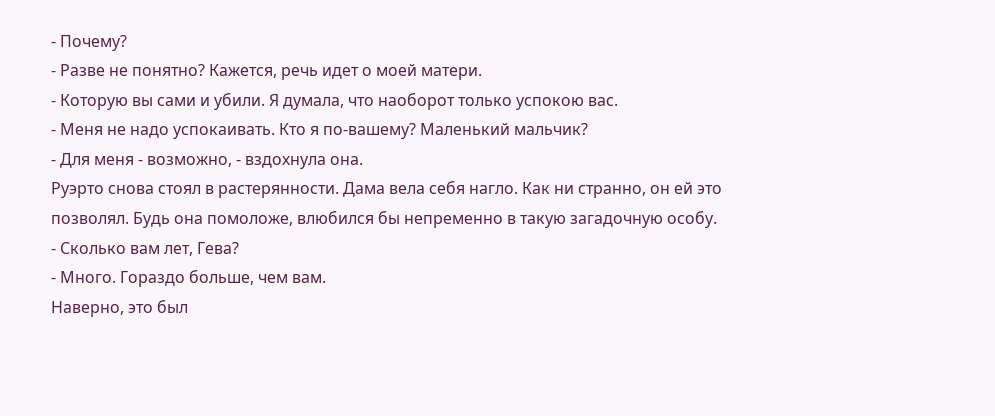- Почему?
- Разве не понятно? Кажется, речь идет о моей матери.
- Которую вы сами и убили. Я думала, что наоборот только успокою вас.
- Меня не надо успокаивать. Кто я по-вашему? Маленький мальчик?
- Для меня - возможно, - вздохнула она.
Руэрто снова стоял в растерянности. Дама вела себя нагло. Как ни странно, он ей это
позволял. Будь она помоложе, влюбился бы непременно в такую загадочную особу.
- Сколько вам лет, Гева?
- Много. Гораздо больше, чем вам.
Наверно, это был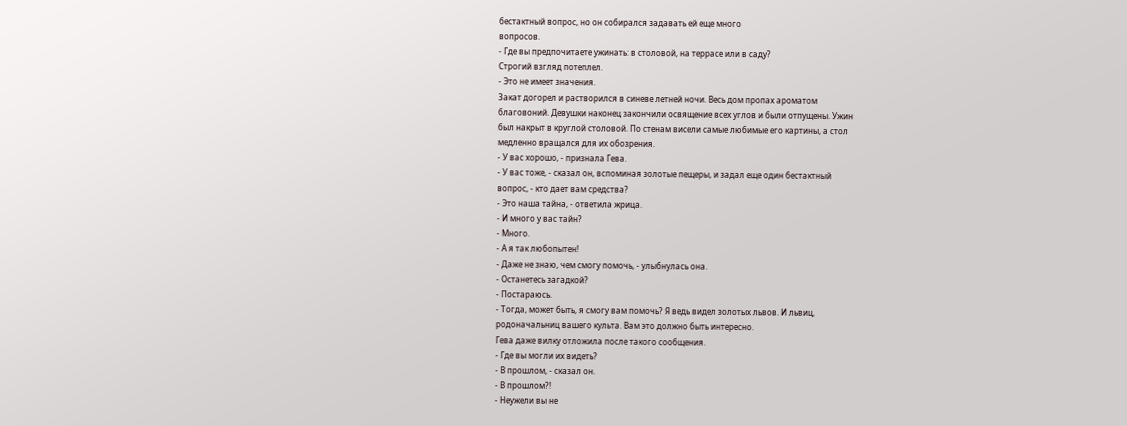бестактный вопрос, но он собирался задавать ей еще много
вопросов.
- Где вы предпочитаете ужинать: в столовой, на террасе или в саду?
Строгий взгляд потеплел.
- Это не имеет значения.
Закат догорел и растворился в синеве летней ночи. Весь дом пропах ароматом
благовоний. Девушки наконец закончили освящение всех углов и были отпущены. Ужин
был накрыт в круглой столовой. По стенам висели самые любимые его картины, а стол
медленно вращался для их обозрения.
- У вас хорошо, - признала Гева.
- У вас тоже, - сказал он, вспоминая золотые пещеры, и задал еще один бестактный
вопрос, - кто дает вам средства?
- Это наша тайна, - ответила жрица.
- И много у вас тайн?
- Много.
- А я так любопытен!
- Даже не знаю, чем смогу помочь, - улыбнулась она.
- Останетесь загадкой?
- Постараюсь.
- Тогда, может быть, я смогу вам помочь? Я ведь видел золотых львов. И львиц,
родоначальниц вашего культа. Вам это должно быть интересно.
Гева даже вилку отложила после такого сообщения.
- Где вы могли их видеть?
- В прошлом, - сказал он.
- В прошлом?!
- Неужели вы не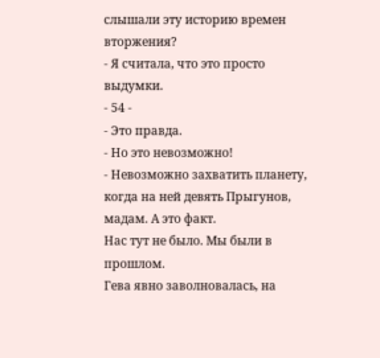слышали эту историю времен вторжения?
- Я считала, что это просто выдумки.
- 54 -
- Это правда.
- Но это невозможно!
- Невозможно захватить планету, когда на ней девять Прыгунов, мадам. А это факт.
Нас тут не было. Мы были в прошлом.
Гева явно заволновалась, на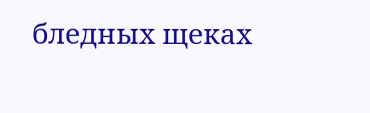бледных щеках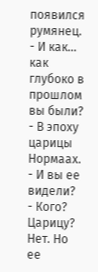появился румянец.
- И как... как глубоко в прошлом вы были?
- В эпоху царицы Нормаах.
- И вы ее видели?
- Кого? Царицу? Нет. Но ее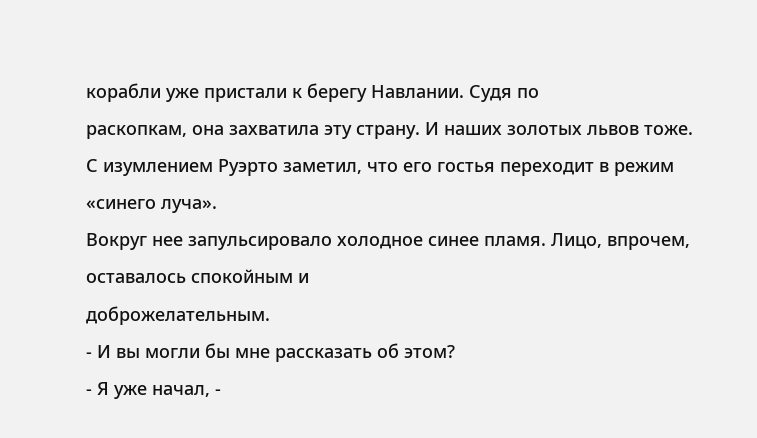корабли уже пристали к берегу Навлании. Судя по
раскопкам, она захватила эту страну. И наших золотых львов тоже.
С изумлением Руэрто заметил, что его гостья переходит в режим «синего луча».
Вокруг нее запульсировало холодное синее пламя. Лицо, впрочем, оставалось спокойным и
доброжелательным.
- И вы могли бы мне рассказать об этом?
- Я уже начал, -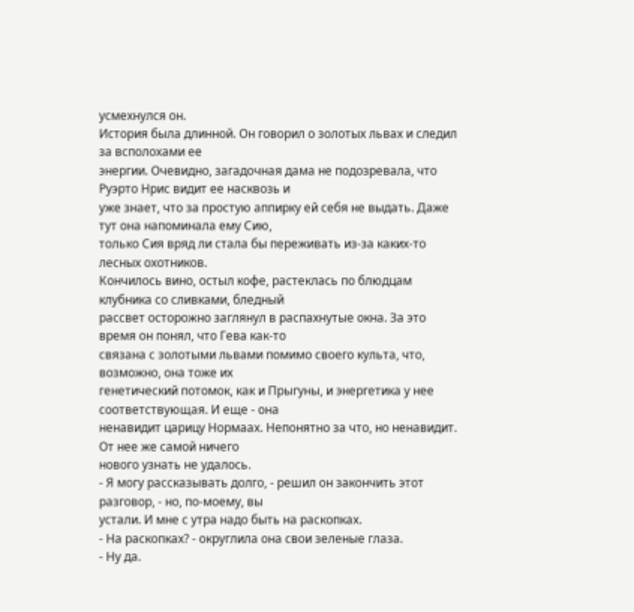усмехнулся он.
История была длинной. Он говорил о золотых львах и следил за всполохами ее
энергии. Очевидно, загадочная дама не подозревала, что Руэрто Нрис видит ее насквозь и
уже знает, что за простую аппирку ей себя не выдать. Даже тут она напоминала ему Сию,
только Сия вряд ли стала бы переживать из-за каких-то лесных охотников.
Кончилось вино, остыл кофе, растеклась по блюдцам клубника со сливками, бледный
рассвет осторожно заглянул в распахнутые окна. За это время он понял, что Гева как-то
связана с золотыми львами помимо своего культа, что, возможно, она тоже их
генетический потомок, как и Прыгуны, и энергетика у нее соответствующая. И еще - она
ненавидит царицу Нормаах. Непонятно за что, но ненавидит. От нее же самой ничего
нового узнать не удалось.
- Я могу рассказывать долго, - решил он закончить этот разговор, - но, по-моему, вы
устали. И мне с утра надо быть на раскопках.
- На раскопках? - округлила она свои зеленые глаза.
- Ну да.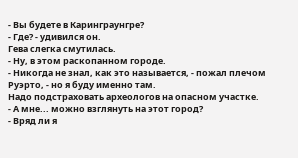- Вы будете в Каринграунгре?
- Где? - удивился он.
Гева слегка смутилась.
- Ну, в этом раскопанном городе.
- Никогда не знал, как это называется, - пожал плечом Руэрто, - но я буду именно там.
Надо подстраховать археологов на опасном участке.
- А мне... можно взглянуть на этот город?
- Вряд ли я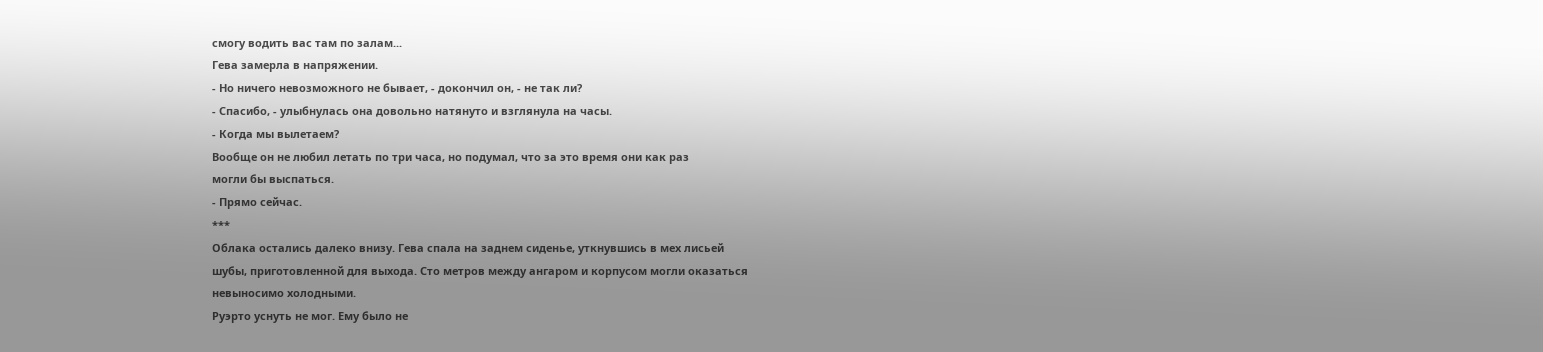смогу водить вас там по залам...
Гева замерла в напряжении.
- Но ничего невозможного не бывает, - докончил он, - не так ли?
- Спасибо, - улыбнулась она довольно натянуто и взглянула на часы.
- Когда мы вылетаем?
Вообще он не любил летать по три часа, но подумал, что за это время они как раз
могли бы выспаться.
- Прямо сейчас.
***
Облака остались далеко внизу. Гева спала на заднем сиденье, уткнувшись в мех лисьей
шубы, приготовленной для выхода. Сто метров между ангаром и корпусом могли оказаться
невыносимо холодными.
Руэрто уснуть не мог. Ему было не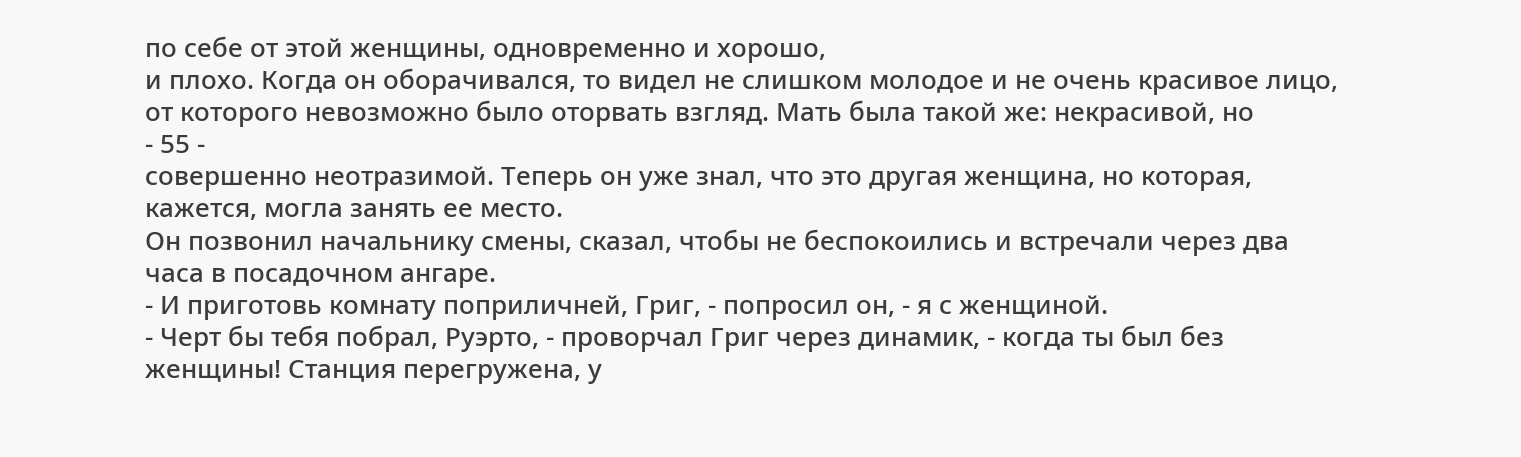по себе от этой женщины, одновременно и хорошо,
и плохо. Когда он оборачивался, то видел не слишком молодое и не очень красивое лицо,
от которого невозможно было оторвать взгляд. Мать была такой же: некрасивой, но
- 55 -
совершенно неотразимой. Теперь он уже знал, что это другая женщина, но которая,
кажется, могла занять ее место.
Он позвонил начальнику смены, сказал, чтобы не беспокоились и встречали через два
часа в посадочном ангаре.
- И приготовь комнату поприличней, Григ, - попросил он, - я с женщиной.
- Черт бы тебя побрал, Руэрто, - проворчал Григ через динамик, - когда ты был без
женщины! Станция перегружена, у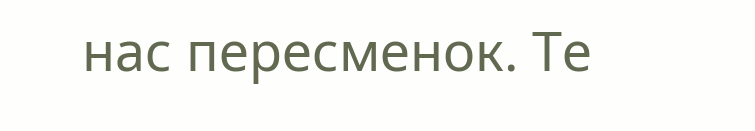нас пересменок. Те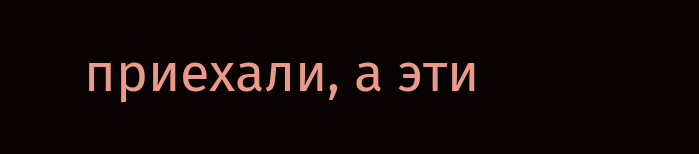приехали, а эти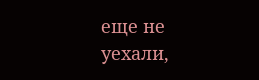еще не уехали,